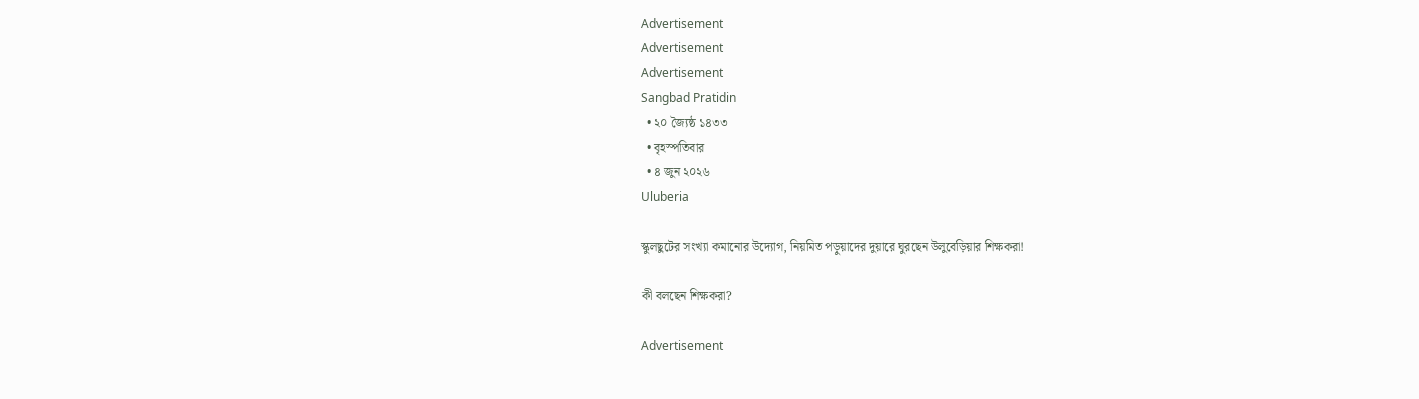Advertisement
Advertisement
Advertisement
Sangbad Pratidin
  • ২০ জ্যৈষ্ঠ ১৪৩৩
  • বৃহস্পতিবার
  • ৪ জুন ২০২৬
Uluberia

স্কুলছুটের সংখ্যা কমানোর উদ্যোগ, নিয়মিত পড়ুয়াদের দুয়ারে ঘুরছেন উলুবেড়িয়ার শিক্ষকরা!

কী বলছেন শিক্ষকরা?

Advertisement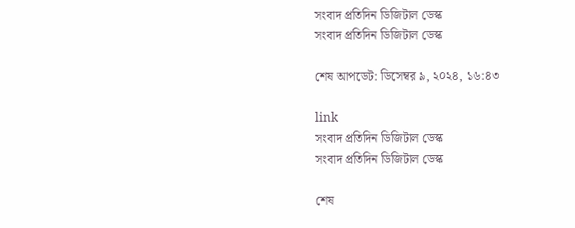সংবাদ প্রতিদিন ডিজিটাল ডেস্ক
সংবাদ প্রতিদিন ডিজিটাল ডেস্ক

শেষ আপডেট: ডিসেম্বর ৯, ২০২৪, ১৬:৪৩

link
সংবাদ প্রতিদিন ডিজিটাল ডেস্ক
সংবাদ প্রতিদিন ডিজিটাল ডেস্ক

শেষ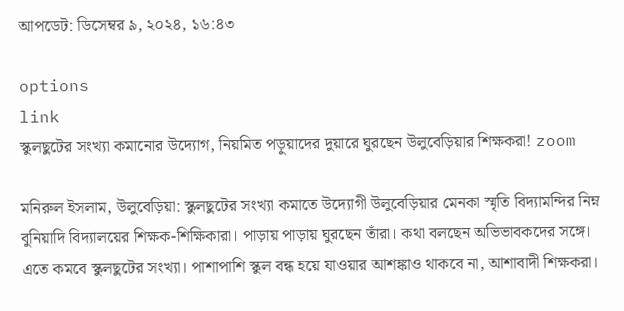আপডেট: ডিসেম্বর ৯, ২০২৪, ১৬:৪৩

options
link
স্কুলছুটের সংখ্যা কমানোর উদ্যোগ, নিয়মিত পড়ুয়াদের দুয়ারে ঘুরছেন উলুবেড়িয়ার শিক্ষকরা! zoom

মনিরুল ইসলাম, উলুবেড়িয়া: স্কুলছুটের সংখ্যা কমাতে উদ্যোগী উলুবেড়িয়ার মেনকা স্মৃতি বিদ্যামন্দির নিম্ন বুনিয়াদি বিদ্যালয়ের শিক্ষক-শিক্ষিকারা। পাড়ায় পাড়ায় ঘুরছেন তাঁরা। কথা বলছেন অভিভাবকদের সঙ্গে। এতে কমবে স্কুলছুটের সংখ্যা। পাশাপাশি স্কুল বন্ধ হয়ে যাওয়ার আশঙ্কাও থাকবে না, আশাবাদী শিক্ষকরা।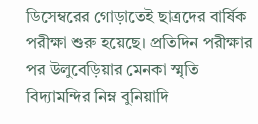ডিসেম্বরের গোড়াতেই ছাত্রদের বার্ষিক পরীক্ষা শুরু হয়েছে। প্রতিদিন পরীক্ষার পর উলুবেড়িয়ার মেনকা স্মৃতি বিদ্যামন্দির নিম্ন বুনিয়াদি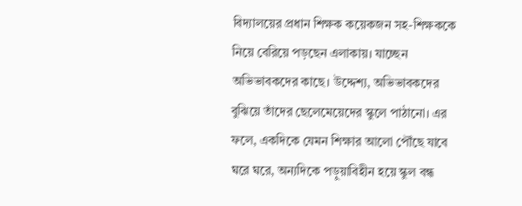বিদ্যালয়ের প্রধান শিক্ষক কয়েকজন সহ-শিক্ষককে নিয়ে বেরিয়ে পড়ছেন এলাকায়। যাচ্ছেন অভিভাবকদের কাছে। উদ্দেশ‌্য, অভিভাবকদের বুঝিয়ে তাঁদের ছেলেমেয়েদের স্কুলে পাঠানো। এর ফলে, একদিকে যেমন শিক্ষার আলো পৌঁছে যাবে ঘরে ঘরে, অন‌্যদিকে পড়ুয়াবিহীন হয়ে স্কুল বন্ধ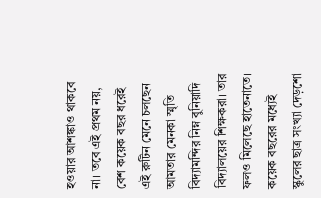হওয়ার আশঙ্কাও থাকবে না। তবে এই প্রথম নয়, বেশ কয়েক বছর ধরেই এই রুটিন মেনে চলছেন আমতার মেনকা স্মৃতি বিদ্যামন্দির নিম্ন বুনিয়াদি বিদ্যালয়ের শিক্ষকরা। তার ফলও মিলেছে হাতেনাতে। কয়েক বছরের মধ্যেই স্কুলের ছাত্র সংখ্যা দেড়শো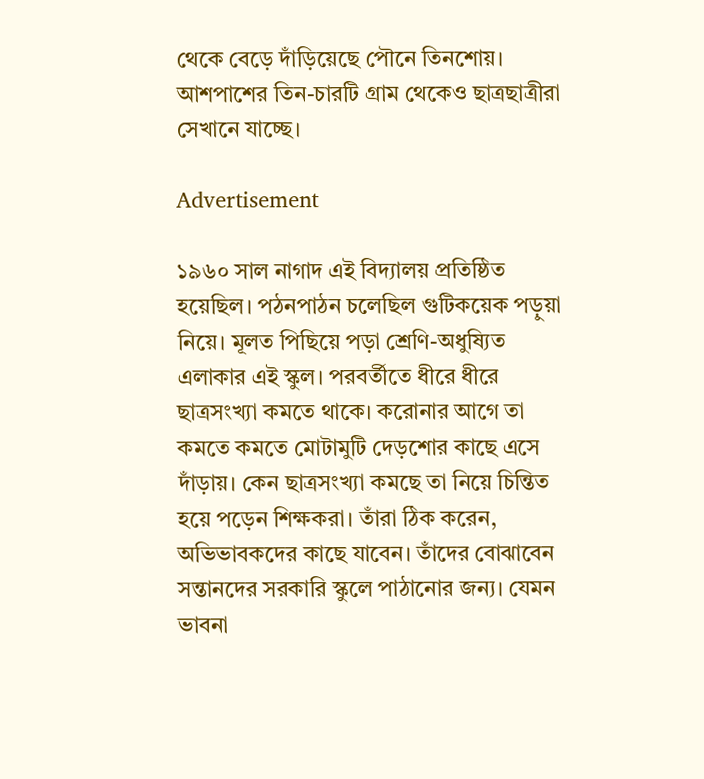থেকে বেড়ে দাঁড়িয়েছে পৌনে তিনশোয়। আশপাশের তিন-চারটি গ্রাম থেকেও ছাত্রছাত্রীরা সেখানে যাচ্ছে।

Advertisement

১৯৬০ সাল নাগাদ এই বিদ্যালয় প্রতিষ্ঠিত হয়েছিল। পঠনপাঠন চলেছিল গুটিকয়েক পড়ুয়া নিয়ে। মূলত পিছিয়ে পড়া শ্রেণি-অধুষ্যিত এলাকার এই স্কুল। পরবর্তীতে ধীরে ধীরে ছাত্রসংখ্যা কমতে থাকে। করোনার আগে তা কমতে কমতে মোটামুটি দেড়শোর কাছে এসে দাঁড়ায়। কেন ছাত্রসংখ্যা কমছে তা নিয়ে চিন্তিত হয়ে পড়েন শিক্ষকরা। তাঁরা ঠিক করেন, অভিভাবকদের কাছে যাবেন। তাঁদের বোঝাবেন সন্তানদের সরকারি স্কুলে পাঠানোর জন্য। যেমন ভাবনা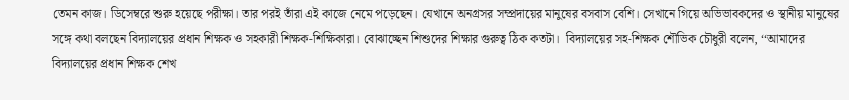তেমন কাজ। ডিসেম্বরে শুরু হয়েছে পরীক্ষা। তার পরই তাঁরা এই কাজে নেমে পড়েছেন। যেখানে অনগ্রসর সম্প্রদায়ের মানুষের বসবাস বেশি। সেখানে গিয়ে অভিভাবকদের ও স্থানীয় মানুষের সঙ্গে কথা বলছেন বিদ্যালয়ের প্রধান শিক্ষক ও সহকারী শিক্ষক-শিক্ষিকারা। বোঝাচ্ছেন শিশুদের শিক্ষার গুরুত্ব ঠিক কতটা।  বিদ্যালয়ের সহ-শিক্ষক শৌভিক চৌধুরী বলেন, ‘‘আমাদের বিদ্যালয়ের প্রধান শিক্ষক শেখ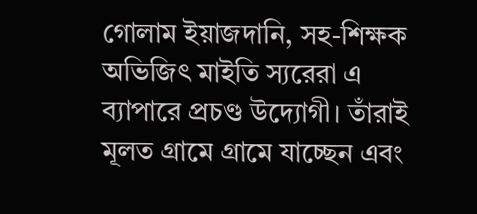গোলাম ইয়াজদানি, সহ-শিক্ষক অভিজিৎ মাইতি স্যরেরা এ ব্যাপারে প্রচণ্ড উদ্যোগী। তাঁরাই মূলত গ্রামে গ্রামে যাচ্ছেন এবং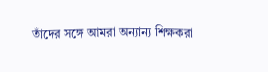তাঁদের সঙ্গে আমরা অন্যান্য শিক্ষকরা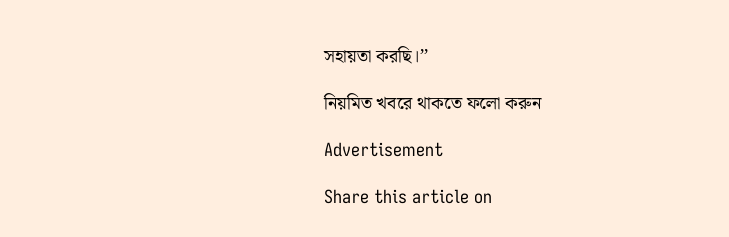সহায়তা করছি।’’

নিয়মিত খবরে থাকতে ফলো করুন

Advertisement

Share this article on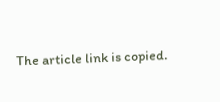The article link is copied.